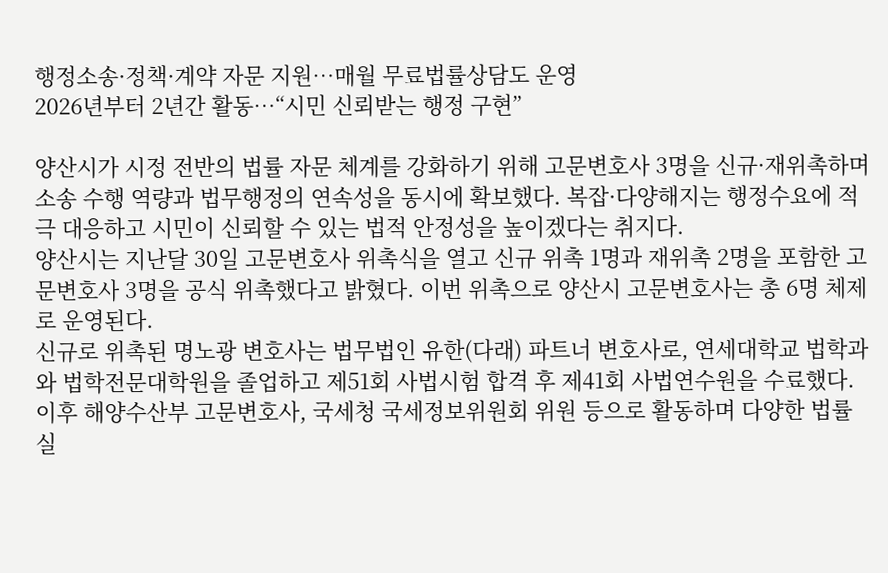행정소송·정책·계약 자문 지원…매월 무료법률상담도 운영
2026년부터 2년간 활동…“시민 신뢰받는 행정 구현”

양산시가 시정 전반의 법률 자문 체계를 강화하기 위해 고문변호사 3명을 신규·재위촉하며 소송 수행 역량과 법무행정의 연속성을 동시에 확보했다. 복잡·다양해지는 행정수요에 적극 대응하고 시민이 신뢰할 수 있는 법적 안정성을 높이겠다는 취지다.
양산시는 지난달 30일 고문변호사 위촉식을 열고 신규 위촉 1명과 재위촉 2명을 포함한 고문변호사 3명을 공식 위촉했다고 밝혔다. 이번 위촉으로 양산시 고문변호사는 총 6명 체제로 운영된다.
신규로 위촉된 명노광 변호사는 법무법인 유한(다래) 파트너 변호사로, 연세대학교 법학과와 법학전문대학원을 졸업하고 제51회 사법시험 합격 후 제41회 사법연수원을 수료했다. 이후 해양수산부 고문변호사, 국세청 국세정보위원회 위원 등으로 활동하며 다양한 법률 실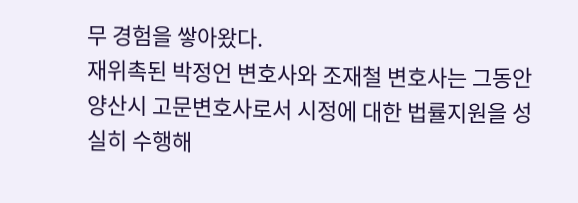무 경험을 쌓아왔다.
재위촉된 박정언 변호사와 조재철 변호사는 그동안 양산시 고문변호사로서 시정에 대한 법률지원을 성실히 수행해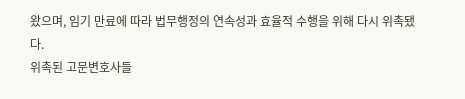왔으며, 임기 만료에 따라 법무행정의 연속성과 효율적 수행을 위해 다시 위촉됐다.
위촉된 고문변호사들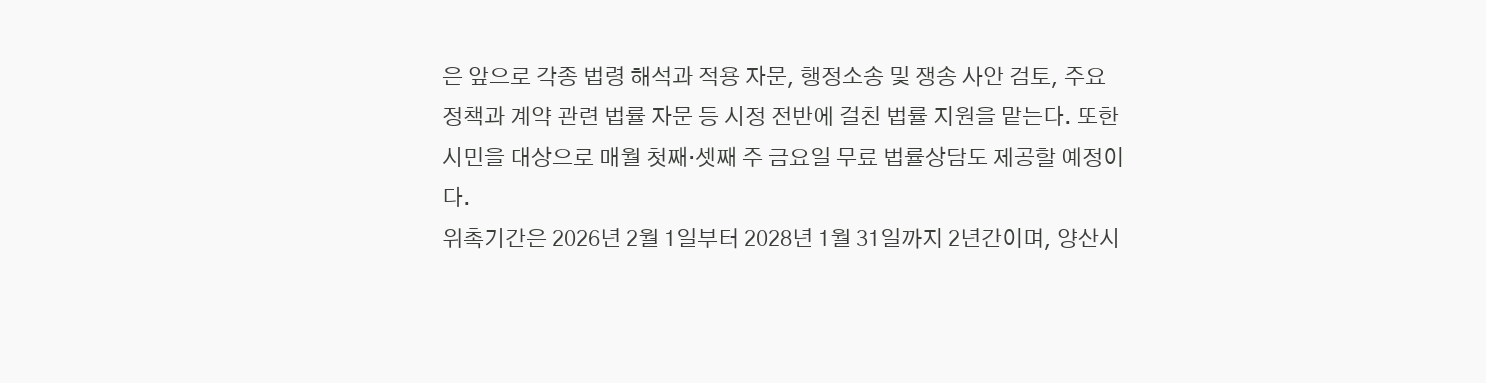은 앞으로 각종 법령 해석과 적용 자문, 행정소송 및 쟁송 사안 검토, 주요 정책과 계약 관련 법률 자문 등 시정 전반에 걸친 법률 지원을 맡는다. 또한 시민을 대상으로 매월 첫째·셋째 주 금요일 무료 법률상담도 제공할 예정이다.
위촉기간은 2026년 2월 1일부터 2028년 1월 31일까지 2년간이며, 양산시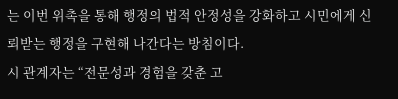는 이번 위촉을 통해 행정의 법적 안정성을 강화하고 시민에게 신뢰받는 행정을 구현해 나간다는 방침이다.
시 관계자는 “전문성과 경험을 갖춘 고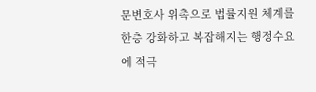문변호사 위촉으로 법률지원 체계를 한층 강화하고 복잡해지는 행정수요에 적극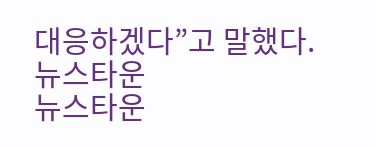대응하겠다”고 말했다.
뉴스타운
뉴스타운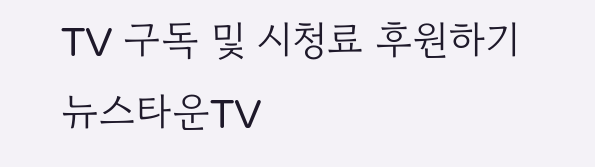TV 구독 및 시청료 후원하기
뉴스타운TV